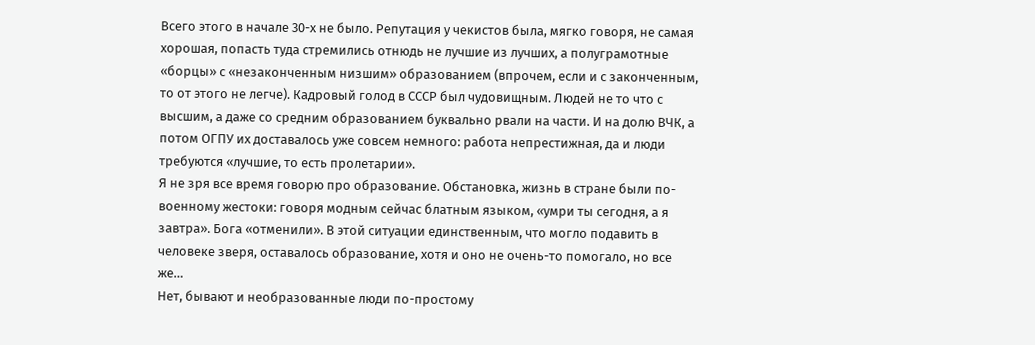Всего этого в начале 30-х не было. Репутация у чекистов была, мягко говоря, не самая хорошая, попасть туда стремились отнюдь не лучшие из лучших, а полуграмотные «борцы» с «незаконченным низшим» образованием (впрочем, если и с законченным, то от этого не легче). Кадровый голод в СССР был чудовищным. Людей не то что с высшим, а даже со средним образованием буквально рвали на части. И на долю ВЧК, а потом ОГПУ их доставалось уже совсем немного: работа непрестижная, да и люди требуются «лучшие, то есть пролетарии».
Я не зря все время говорю про образование. Обстановка, жизнь в стране были по-военному жестоки: говоря модным сейчас блатным языком, «умри ты сегодня, а я завтра». Бога «отменили». В этой ситуации единственным, что могло подавить в человеке зверя, оставалось образование, хотя и оно не очень-то помогало, но все же…
Нет, бывают и необразованные люди по-простому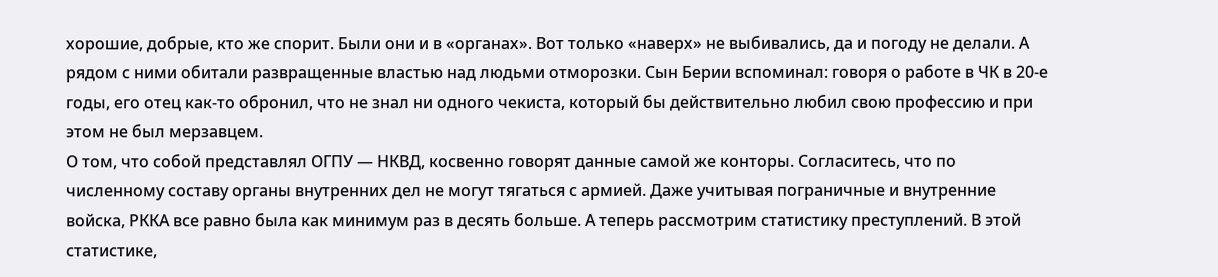хорошие, добрые, кто же спорит. Были они и в «органах». Вот только «наверх» не выбивались, да и погоду не делали. А рядом с ними обитали развращенные властью над людьми отморозки. Сын Берии вспоминал: говоря о работе в ЧК в 20-е годы, его отец как-то обронил, что не знал ни одного чекиста, который бы действительно любил свою профессию и при этом не был мерзавцем.
О том, что собой представлял ОГПУ — НКВД, косвенно говорят данные самой же конторы. Согласитесь, что по численному составу органы внутренних дел не могут тягаться с армией. Даже учитывая пограничные и внутренние войска, РККА все равно была как минимум раз в десять больше. А теперь рассмотрим статистику преступлений. В этой статистике,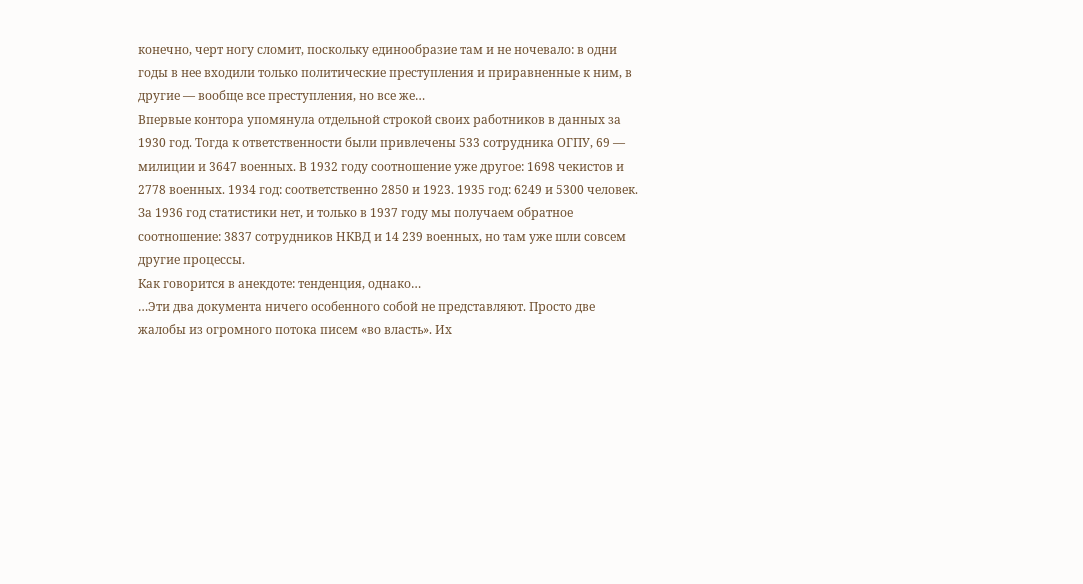конечно, черт ногу сломит, поскольку единообразие там и не ночевало: в одни годы в нее входили только политические преступления и приравненные к ним, в другие — вообще все преступления, но все же…
Впервые контора упомянула отдельной строкой своих работников в данных за 1930 год. Тогда к ответственности были привлечены 533 сотрудника ОГПУ, 69 — милиции и 3647 военных. В 1932 году соотношение уже другое: 1698 чекистов и 2778 военных. 1934 год: соответственно 2850 и 1923. 1935 год: 6249 и 5300 человек. За 1936 год статистики нет, и только в 1937 году мы получаем обратное соотношение: 3837 сотрудников НКВД и 14 239 военных, но там уже шли совсем другие процессы.
Как говорится в анекдоте: тенденция, однако…
…Эти два документа ничего особенного собой не представляют. Просто две жалобы из огромного потока писем «во власть». Их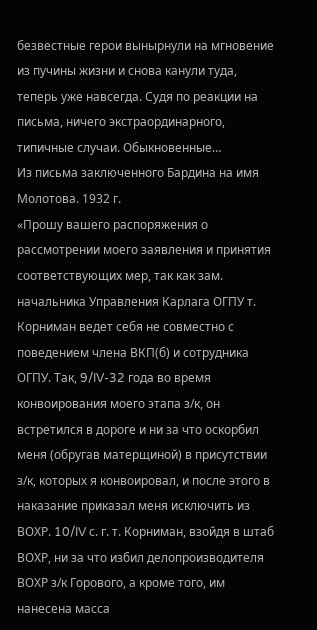безвестные герои вынырнули на мгновение из пучины жизни и снова канули туда, теперь уже навсегда. Судя по реакции на письма, ничего экстраординарного, типичные случаи. Обыкновенные…
Из письма заключенного Бардина на имя Молотова. 1932 г.
«Прошу вашего распоряжения о рассмотрении моего заявления и принятия соответствующих мер, так как зам. начальника Управления Карлага ОГПУ т. Корниман ведет себя не совместно с поведением члена ВКП(б) и сотрудника ОГПУ. Так, 9/IV-32 года во время конвоирования моего этапа з/к, он встретился в дороге и ни за что оскорбил меня (обругав матерщиной) в присутствии з/к, которых я конвоировал, и после этого в наказание приказал меня исключить из ВОХР. 10/IV с. г. т. Корниман, взойдя в штаб ВОХР, ни за что избил делопроизводителя ВОХР з/к Горового, а кроме того, им нанесена масса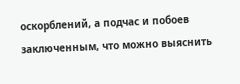оскорблений, а подчас и побоев заключенным, что можно выяснить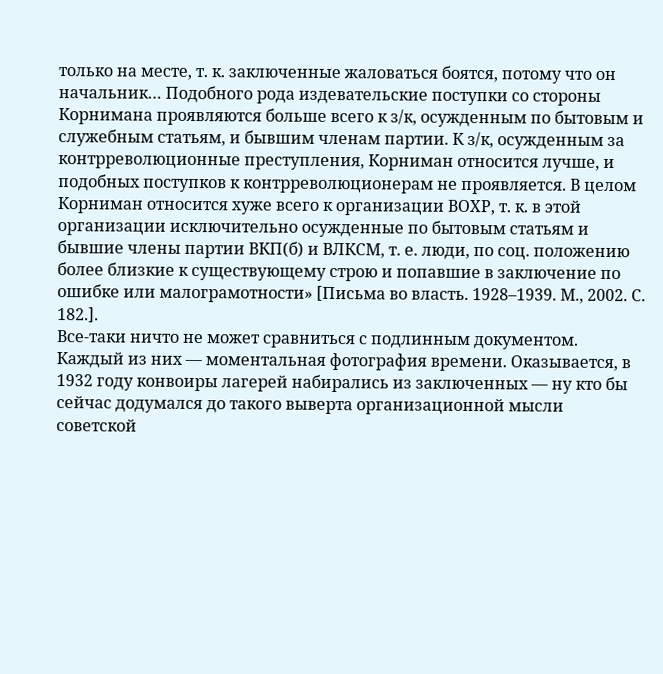только на месте, т. к. заключенные жаловаться боятся, потому что он начальник… Подобного рода издевательские поступки со стороны Корнимана проявляются больше всего к з/к, осужденным по бытовым и служебным статьям, и бывшим членам партии. К з/к, осужденным за контрреволюционные преступления, Корниман относится лучше, и подобных поступков к контрреволюционерам не проявляется. В целом Корниман относится хуже всего к организации ВОХР, т. к. в этой организации исключительно осужденные по бытовым статьям и бывшие члены партии ВКП(б) и ВЛКСМ, т. е. люди, по соц. положению более близкие к существующему строю и попавшие в заключение по ошибке или малограмотности» [Письма во власть. 1928–1939. М., 2002. С. 182.].
Все-таки ничто не может сравниться с подлинным документом. Каждый из них — моментальная фотография времени. Оказывается, в 1932 году конвоиры лагерей набирались из заключенных — ну кто бы сейчас додумался до такого выверта организационной мысли советской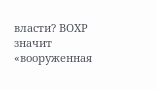власти? ВОХР значит «вооруженная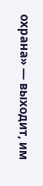охрана» — выходит, им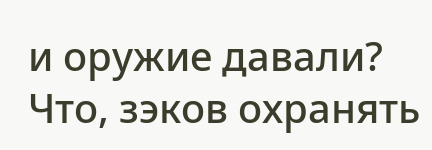и оружие давали? Что, зэков охранять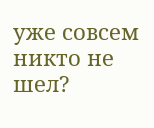уже совсем никто не шел?